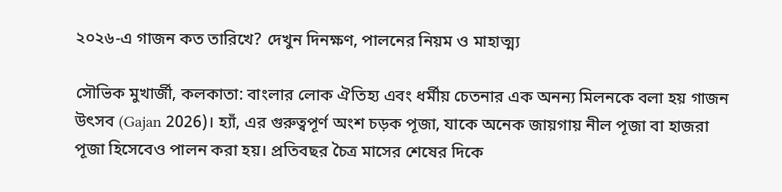২০২৬-এ গাজন কত তারিখে? দেখুন দিনক্ষণ, পালনের নিয়ম ও মাহাত্ম্য

সৌভিক মুখার্জী, কলকাতা: বাংলার লোক ঐতিহ্য এবং ধর্মীয় চেতনার এক অনন্য মিলনকে বলা হয় গাজন উৎসব (Gajan 2026)। হ্যাঁ, এর গুরুত্বপূর্ণ অংশ চড়ক পূজা, যাকে অনেক জায়গায় নীল পূজা বা হাজরা পূজা হিসেবেও পালন করা হয়। প্রতিবছর চৈত্র মাসের শেষের দিকে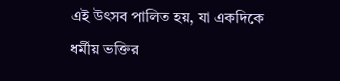এই উৎসব পালিত হয়, যা একদিকে ধর্মীয় ভক্তির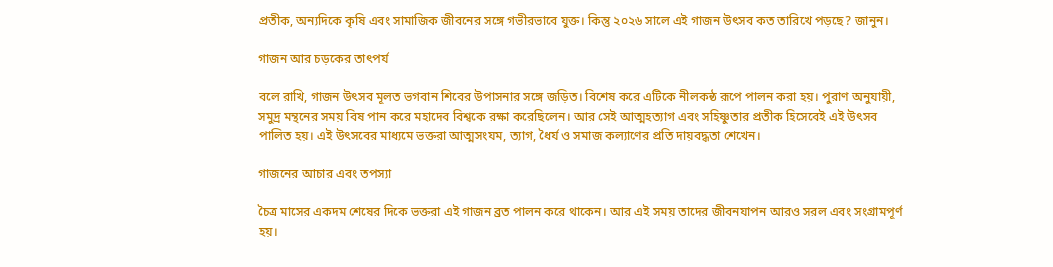প্রতীক, অন্যদিকে কৃষি এবং সামাজিক জীবনের সঙ্গে গভীরভাবে যুক্ত। কিন্তু ২০২৬ সালে এই গাজন উৎসব কত তারিখে পড়ছে? জানুন।

গাজন আর চড়কের তাৎপর্য

বলে রাখি, গাজন উৎসব মূলত ভগবান শিবের উপাসনার সঙ্গে জড়িত। বিশেষ করে এটিকে নীলকন্ঠ রূপে পালন করা হয়। পুরাণ অনুযায়ী, সমুদ্র মন্থনের সময় বিষ পান করে মহাদেব বিশ্বকে রক্ষা করেছিলেন। আর সেই আত্মহত্যাগ এবং সহিষ্ণুতার প্রতীক হিসেবেই এই উৎসব পালিত হয়। এই উৎসবের মাধ্যমে ভক্তরা আত্মসংযম, ত্যাগ, ধৈর্য ও সমাজ কল্যাণের প্রতি দায়বদ্ধতা শেখেন।

গাজনের আচার এবং তপস্যা

চৈত্র মাসের একদম শেষের দিকে ভক্তরা এই গাজন ব্রত পালন করে থাকেন। আর এই সময় তাদের জীবনযাপন আরও সরল এবং সংগ্রামপূর্ণ হয়।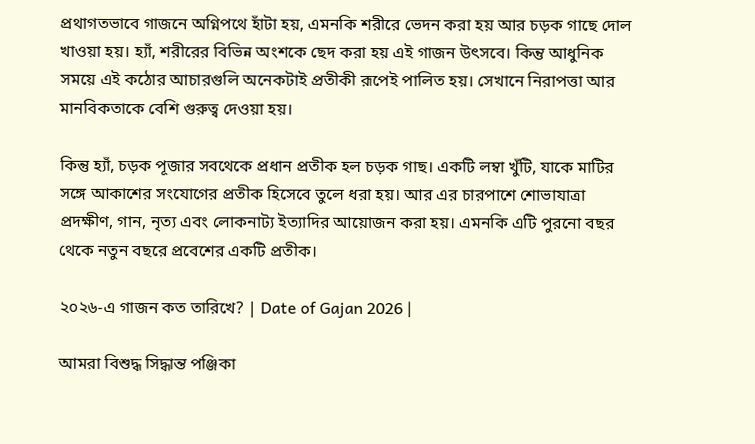প্রথাগতভাবে গাজনে অগ্নিপথে হাঁটা হয়, এমনকি শরীরে ভেদন করা হয় আর চড়ক গাছে দোল খাওয়া হয়। হ্যাঁ, শরীরের বিভিন্ন অংশকে ছেদ করা হয় এই গাজন উৎসবে। কিন্তু আধুনিক সময়ে এই কঠোর আচারগুলি অনেকটাই প্রতীকী রূপেই পালিত হয়। সেখানে নিরাপত্তা আর মানবিকতাকে বেশি গুরুত্ব দেওয়া হয়।

কিন্তু হ্যাঁ, চড়ক পূজার সবথেকে প্রধান প্রতীক হল চড়ক গাছ। একটি লম্বা খুঁটি, যাকে মাটির সঙ্গে আকাশের সংযোগের প্রতীক হিসেবে তুলে ধরা হয়। আর এর চারপাশে শোভাযাত্রা প্রদক্ষীণ, গান, নৃত্য এবং লোকনাট্য ইত্যাদির আয়োজন করা হয়। এমনকি এটি পুরনো বছর থেকে নতুন বছরে প্রবেশের একটি প্রতীক।

২০২৬-এ গাজন কত তারিখে? | Date of Gajan 2026 |

আমরা বিশুদ্ধ সিদ্ধান্ত পঞ্জিকা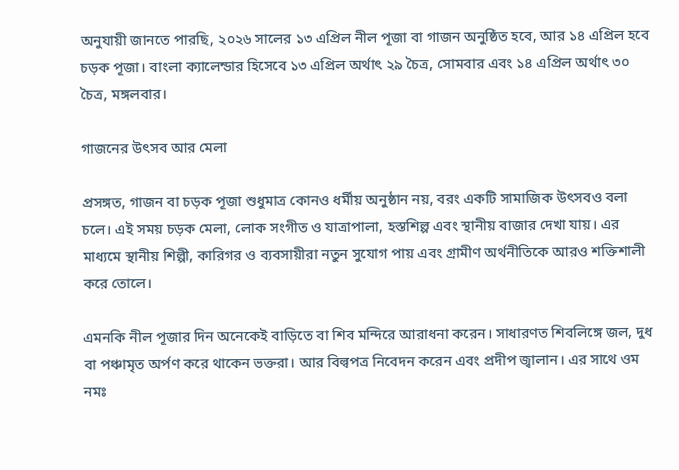অনুযায়ী জানতে পারছি, ২০২৬ সালের ১৩ এপ্রিল নীল পূজা বা গাজন অনুষ্ঠিত হবে, আর ১৪ এপ্রিল হবে চড়ক পূজা। বাংলা ক্যালেন্ডার হিসেবে ১৩ এপ্রিল অর্থাৎ ২৯ চৈত্র, সোমবার এবং ১৪ এপ্রিল অর্থাৎ ৩০ চৈত্র, মঙ্গলবার।

গাজনের উৎসব আর মেলা

প্রসঙ্গত, গাজন বা চড়ক পূজা শুধুমাত্র কোনও ধর্মীয় অনুষ্ঠান নয়, বরং একটি সামাজিক উৎসবও বলা চলে। এই সময় চড়ক মেলা, লোক সংগীত ও যাত্রাপালা, হস্তশিল্প এবং স্থানীয় বাজার দেখা যায়। এর মাধ্যমে স্থানীয় শিল্পী, কারিগর ও ব্যবসায়ীরা নতুন সুযোগ পায় এবং গ্রামীণ অর্থনীতিকে আরও শক্তিশালী করে তোলে।

এমনকি নীল পূজার দিন অনেকেই বাড়িতে বা শিব মন্দিরে আরাধনা করেন। সাধারণত শিবলিঙ্গে জল, দুধ বা পঞ্চামৃত অর্পণ করে থাকেন ভক্তরা। আর বিল্বপত্র নিবেদন করেন এবং প্রদীপ জ্বালান। এর সাথে ওম নমঃ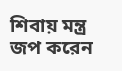শিবায় মন্ত্র জপ করেন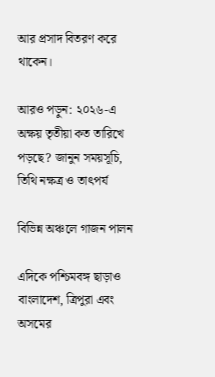আর প্রসাদ বিতরণ করে থাকেন।

আরও পড়ুন: ২০২৬-এ অক্ষয় তৃতীয়া কত তারিখে পড়ছে? জানুন সময়সূচি, তিথি নক্ষত্র ও তাৎপর্য

বিভিন্ন অঞ্চলে গাজন পালন

এদিকে পশ্চিমবঙ্গ ছাড়াও বাংলাদেশ, ত্রিপুরা এবং অসমের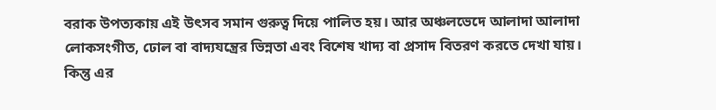বরাক উপত্যকায় এই উৎসব সমান গুরুত্ব দিয়ে পালিত হয়। আর অঞ্চলভেদে আলাদা আলাদা লোকসংগীত, ঢোল বা বাদ্যযন্ত্রের ভিন্নতা এবং বিশেষ খাদ্য বা প্রসাদ বিতরণ করতে দেখা যায়। কিন্তু এর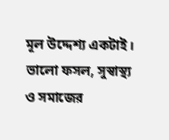মূল উদ্দেশ্য একটাই। ভালো ফসল, সুস্বাস্থ্য ও সমাজের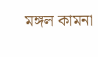মঙ্গল কামনা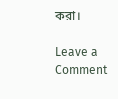করা।

Leave a Comment